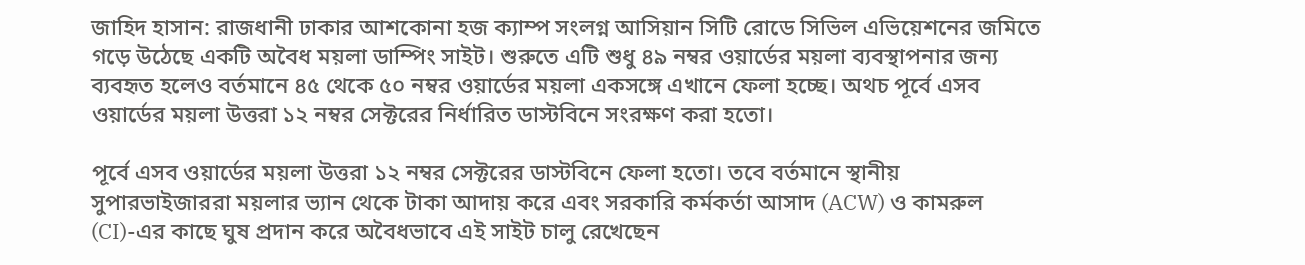জাহিদ হাসান: রাজধানী ঢাকার আশকোনা হজ ক্যাম্প সংলগ্ন আসিয়ান সিটি রোডে সিভিল এভিয়েশনের জমিতে গড়ে উঠেছে একটি অবৈধ ময়লা ডাম্পিং সাইট। শুরুতে এটি শুধু ৪৯ নম্বর ওয়ার্ডের ময়লা ব্যবস্থাপনার জন্য ব্যবহৃত হলেও বর্তমানে ৪৫ থেকে ৫০ নম্বর ওয়ার্ডের ময়লা একসঙ্গে এখানে ফেলা হচ্ছে। অথচ পূর্বে এসব ওয়ার্ডের ময়লা উত্তরা ১২ নম্বর সেক্টরের নির্ধারিত ডাস্টবিনে সংরক্ষণ করা হতো।

পূর্বে এসব ওয়ার্ডের ময়লা উত্তরা ১২ নম্বর সেক্টরের ডাস্টবিনে ফেলা হতো। তবে বর্তমানে স্থানীয় সুপারভাইজাররা ময়লার ভ্যান থেকে টাকা আদায় করে এবং সরকারি কর্মকর্তা আসাদ (ACW) ও কামরুল (CI)-এর কাছে ঘুষ প্রদান করে অবৈধভাবে এই সাইট চালু রেখেছেন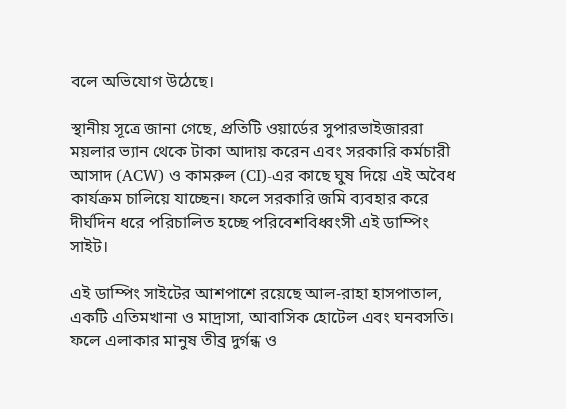বলে অভিযোগ উঠেছে।

স্থানীয় সূত্রে জানা গেছে, প্রতিটি ওয়ার্ডের সুপারভাইজাররা ময়লার ভ্যান থেকে টাকা আদায় করেন এবং সরকারি কর্মচারী আসাদ (ACW) ও কামরুল (CI)-এর কাছে ঘুষ দিয়ে এই অবৈধ কার্যক্রম চালিয়ে যাচ্ছেন। ফলে সরকারি জমি ব্যবহার করে দীর্ঘদিন ধরে পরিচালিত হচ্ছে পরিবেশবিধ্বংসী এই ডাম্পিং সাইট।

এই ডাম্পিং সাইটের আশপাশে রয়েছে আল-রাহা হাসপাতাল, একটি এতিমখানা ও মাদ্রাসা, আবাসিক হোটেল এবং ঘনবসতি। ফলে এলাকার মানুষ তীব্র দুর্গন্ধ ও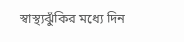স্বাস্থ্যঝুঁকির মধ্যে দিন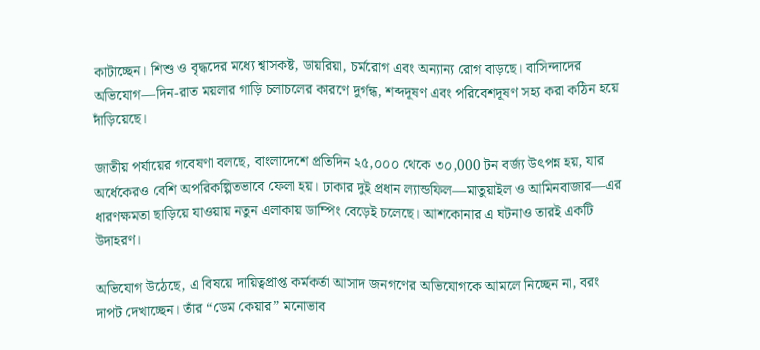কাটাচ্ছেন। শিশু ও বৃদ্ধদের মধ্যে শ্বাসকষ্ট, ডায়রিয়া, চর্মরোগ এবং অন্যান্য রোগ বাড়ছে। বাসিন্দাদের অভিযোগ—দিন-রাত ময়লার গাড়ি চলাচলের কারণে দুর্গন্ধ, শব্দদূষণ এবং পরিবেশদূষণ সহ্য করা কঠিন হয়ে দাঁড়িয়েছে।

জাতীয় পর্যায়ের গবেষণা বলছে, বাংলাদেশে প্রতিদিন ২৫,০০০ থেকে ৩০,000 টন বর্জ্য উৎপন্ন হয়, যার অর্ধেকেরও বেশি অপরিকল্পিতভাবে ফেলা হয়। ঢাকার দুই প্রধান ল্যান্ডফিল—মাতুয়াইল ও আমিনবাজার—এর ধারণক্ষমতা ছাড়িয়ে যাওয়ায় নতুন এলাকায় ডাম্পিং বেড়েই চলেছে। আশকোনার এ ঘটনাও তারই একটি উদাহরণ।

অভিযোগ উঠেছে, এ বিষয়ে দায়িত্বপ্রাপ্ত কর্মকর্তা আসাদ জনগণের অভিযোগকে আমলে নিচ্ছেন না, বরং দাপট দেখাচ্ছেন। তাঁর “ডেম কেয়ার” মনোভাব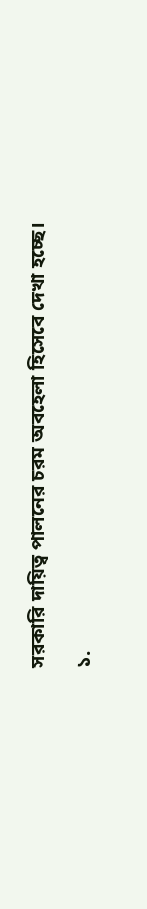সরকারি দায়িত্ব পালনের চরম অবহেলা হিসেবে দেখা হচ্ছে।

১.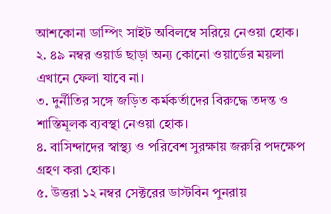আশকোনা ডাম্পিং সাইট অবিলম্বে সরিয়ে নেওয়া হোক।
২. ৪৯ নম্বর ওয়ার্ড ছাড়া অন্য কোনো ওয়ার্ডের ময়লা এখানে ফেলা যাবে না।
৩. দুর্নীতির সঙ্গে জড়িত কর্মকর্তাদের বিরুদ্ধে তদন্ত ও শাস্তিমূলক ব্যবস্থা নেওয়া হোক।
৪. বাসিন্দাদের স্বাস্থ্য ও পরিবেশ সুরক্ষায় জরুরি পদক্ষেপ গ্রহণ করা হোক।
৫. উত্তরা ১২ নম্বর সেক্টরের ডাস্টবিন পুনরায়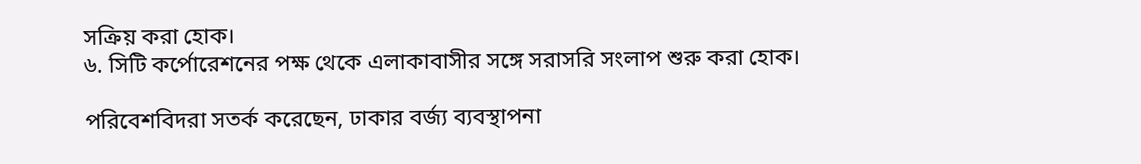সক্রিয় করা হোক।
৬. সিটি কর্পোরেশনের পক্ষ থেকে এলাকাবাসীর সঙ্গে সরাসরি সংলাপ শুরু করা হোক।

পরিবেশবিদরা সতর্ক করেছেন, ঢাকার বর্জ্য ব্যবস্থাপনা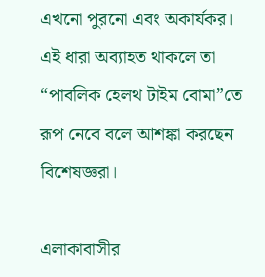এখনো পুরনো এবং অকার্যকর। এই ধারা অব্যাহত থাকলে তা “পাবলিক হেলথ টাইম বোমা”তে রূপ নেবে বলে আশঙ্কা করছেন বিশেষজ্ঞরা।

এলাকাবাসীর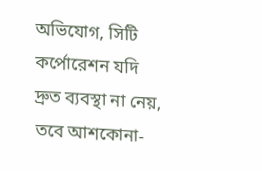অভিযোগ, সিটি কর্পোরেশন যদি দ্রুত ব্যবস্থা না নেয়, তবে আশকোনা-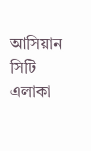আসিয়ান সিটি এলাকা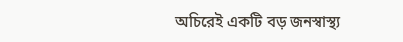অচিরেই একটি বড় জনস্বাস্থ্য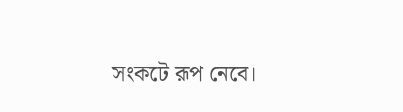সংকটে রূপ নেবে।